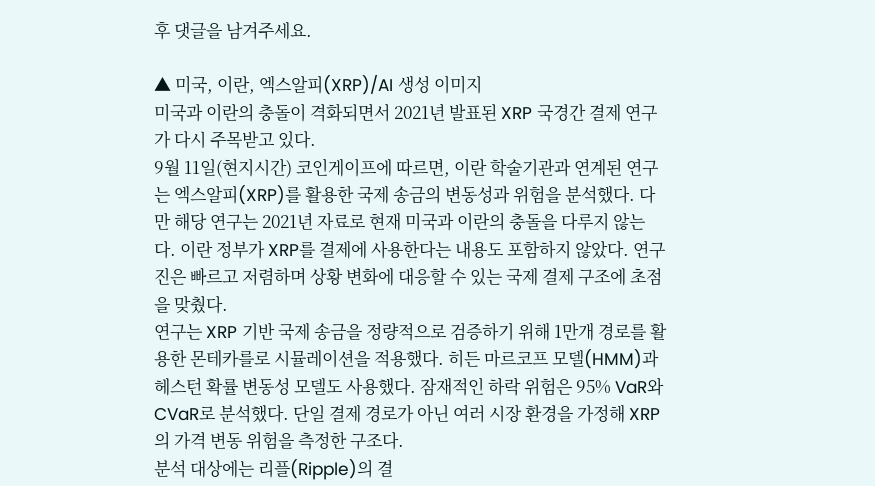후 댓글을 남겨주세요.

▲ 미국, 이란, 엑스알피(XRP)/AI 생성 이미지
미국과 이란의 충돌이 격화되면서 2021년 발표된 XRP 국경간 결제 연구가 다시 주목받고 있다.
9월 11일(현지시간) 코인게이프에 따르면, 이란 학술기관과 연계된 연구는 엑스알피(XRP)를 활용한 국제 송금의 변동성과 위험을 분석했다. 다만 해당 연구는 2021년 자료로 현재 미국과 이란의 충돌을 다루지 않는다. 이란 정부가 XRP를 결제에 사용한다는 내용도 포함하지 않았다. 연구진은 빠르고 저렴하며 상황 변화에 대응할 수 있는 국제 결제 구조에 초점을 맞췄다.
연구는 XRP 기반 국제 송금을 정량적으로 검증하기 위해 1만개 경로를 활용한 몬테카를로 시뮬레이션을 적용했다. 히든 마르코프 모델(HMM)과 헤스턴 확률 변동성 모델도 사용했다. 잠재적인 하락 위험은 95% VaR와 CVaR로 분석했다. 단일 결제 경로가 아닌 여러 시장 환경을 가정해 XRP의 가격 변동 위험을 측정한 구조다.
분석 대상에는 리플(Ripple)의 결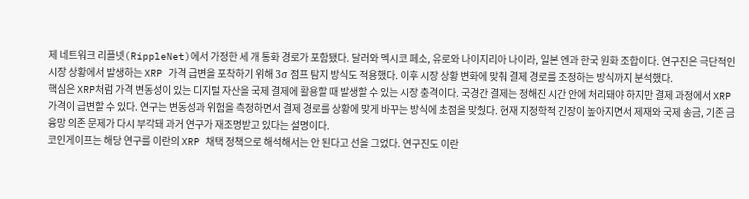제 네트워크 리플넷(RippleNet)에서 가정한 세 개 통화 경로가 포함됐다. 달러와 멕시코 페소, 유로와 나이지리아 나이라, 일본 엔과 한국 원화 조합이다. 연구진은 극단적인 시장 상황에서 발생하는 XRP 가격 급변을 포착하기 위해 3σ 점프 탐지 방식도 적용했다. 이후 시장 상황 변화에 맞춰 결제 경로를 조정하는 방식까지 분석했다.
핵심은 XRP처럼 가격 변동성이 있는 디지털 자산을 국제 결제에 활용할 때 발생할 수 있는 시장 충격이다. 국경간 결제는 정해진 시간 안에 처리돼야 하지만 결제 과정에서 XRP 가격이 급변할 수 있다. 연구는 변동성과 위험을 측정하면서 결제 경로를 상황에 맞게 바꾸는 방식에 초점을 맞췄다. 현재 지정학적 긴장이 높아지면서 제재와 국제 송금, 기존 금융망 의존 문제가 다시 부각돼 과거 연구가 재조명받고 있다는 설명이다.
코인게이프는 해당 연구를 이란의 XRP 채택 정책으로 해석해서는 안 된다고 선을 그었다. 연구진도 이란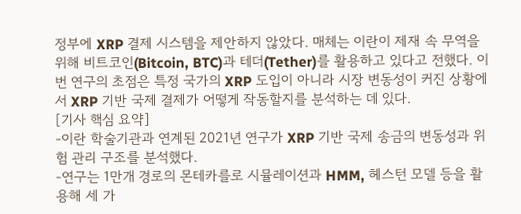정부에 XRP 결제 시스템을 제안하지 않았다. 매체는 이란이 제재 속 무역을 위해 비트코인(Bitcoin, BTC)과 테더(Tether)를 활용하고 있다고 전했다. 이번 연구의 초점은 특정 국가의 XRP 도입이 아니라 시장 변동성이 커진 상황에서 XRP 기반 국제 결제가 어떻게 작동할지를 분석하는 데 있다.
[기사 핵심 요약]
-이란 학술기관과 연계된 2021년 연구가 XRP 기반 국제 송금의 변동성과 위험 관리 구조를 분석했다.
-연구는 1만개 경로의 몬테카를로 시뮬레이션과 HMM, 헤스턴 모델 등을 활용해 세 가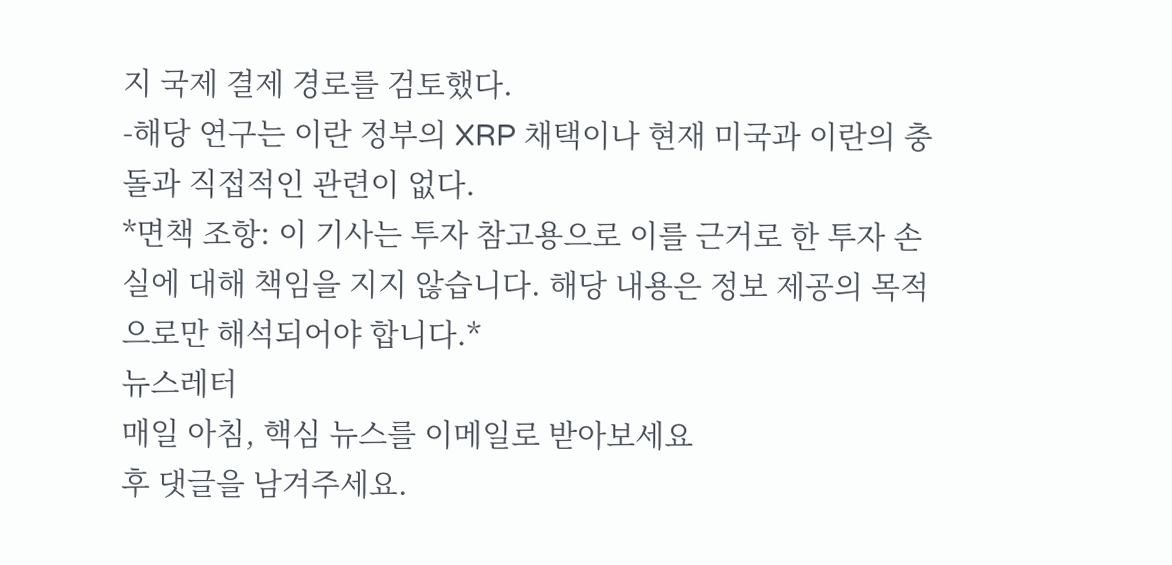지 국제 결제 경로를 검토했다.
-해당 연구는 이란 정부의 XRP 채택이나 현재 미국과 이란의 충돌과 직접적인 관련이 없다.
*면책 조항: 이 기사는 투자 참고용으로 이를 근거로 한 투자 손실에 대해 책임을 지지 않습니다. 해당 내용은 정보 제공의 목적으로만 해석되어야 합니다.*
뉴스레터
매일 아침, 핵심 뉴스를 이메일로 받아보세요
후 댓글을 남겨주세요.